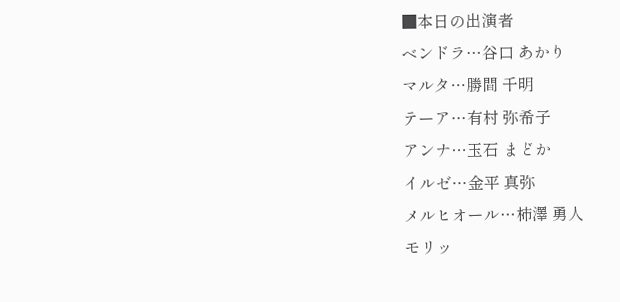■本日の出演者
ベンドラ…谷口 あかり
マルタ…勝間 千明
テーア…有村 弥希子
アンナ…玉石 まどか
イルゼ…金平 真弥
メルヒオール…柿澤 勇人
モリッ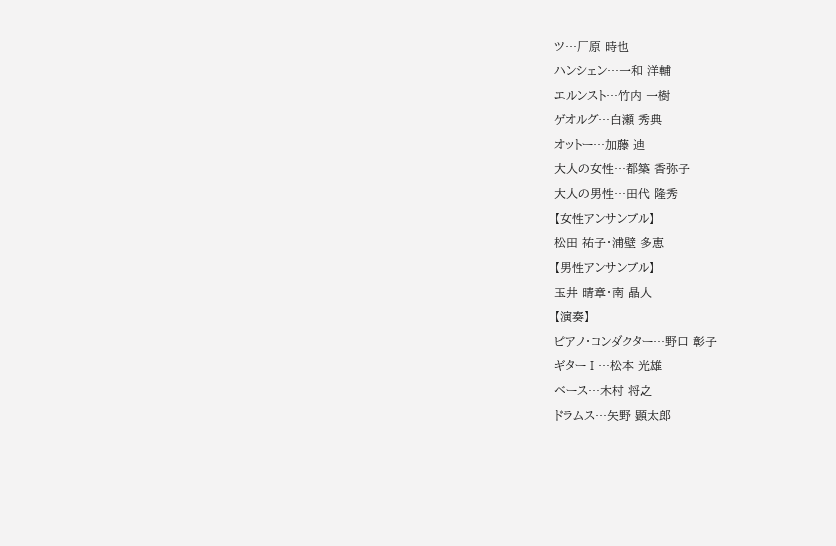ツ…厂原 時也
ハンシェン…一和 洋輔
エルンスト…竹内 一樹
ゲオルグ…白瀬 秀典
オットー…加藤 迪
大人の女性…都築 香弥子
大人の男性…田代 隆秀
【女性アンサンブル】
松田 祐子・浦壁 多恵
【男性アンサンブル】
玉井 晴章・南 晶人
【演奏】
ピアノ・コンダクター…野口 彰子
ギターⅠ…松本 光雄
ベース…木村 将之
ドラムス…矢野 顕太郎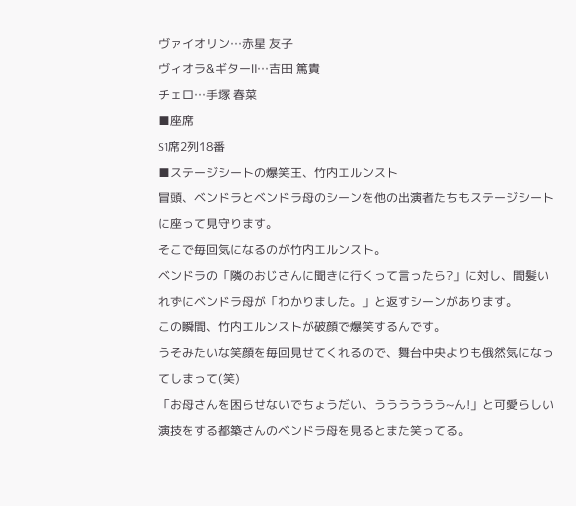ヴァイオリン…赤星 友子
ヴィオラ&ギターⅡ…吉田 篤貴
チェロ…手塚 春菜
■座席
S1席2列18番
■ステージシートの爆笑王、竹内エルンスト
冒頭、ベンドラとベンドラ母のシーンを他の出演者たちもステージシートに座って見守ります。
そこで毎回気になるのが竹内エルンスト。
ベンドラの「隣のおじさんに聞きに行くって言ったら?」に対し、間髪いれずにベンドラ母が「わかりました。」と返すシーンがあります。
この瞬間、竹内エルンストが破顔で爆笑するんです。
うそみたいな笑顔を毎回見せてくれるので、舞台中央よりも俄然気になってしまって(笑)
「お母さんを困らせないでちょうだい、うううううう~ん!」と可愛らしい演技をする都築さんのベンドラ母を見るとまた笑ってる。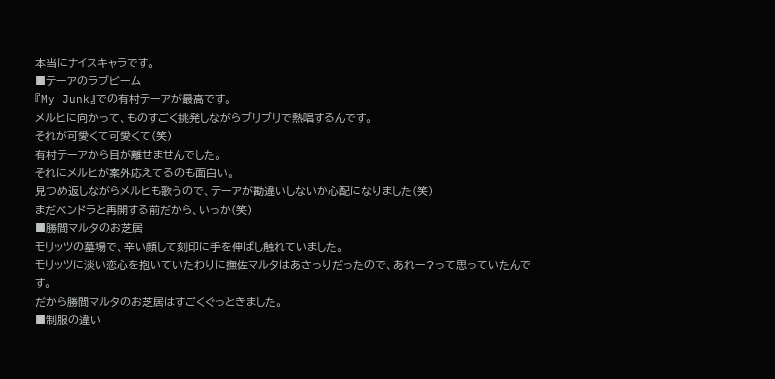本当にナイスキャラです。
■テーアのラブビーム
『My Junk』での有村テーアが最高です。
メルヒに向かって、ものすごく挑発しながらブリブリで熱唱するんです。
それが可愛くて可愛くて(笑)
有村テーアから目が離せませんでした。
それにメルヒが案外応えてるのも面白い。
見つめ返しながらメルヒも歌うので、テーアが勘違いしないか心配になりました(笑)
まだベンドラと再開する前だから、いっか(笑)
■勝間マルタのお芝居
モリッツの墓場で、辛い顔して刻印に手を伸ばし触れていました。
モリッツに淡い恋心を抱いていたわりに撫佐マルタはあさっりだったので、あれー?って思っていたんです。
だから勝間マルタのお芝居はすごくぐっときました。
■制服の違い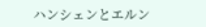ハンシェンとエルン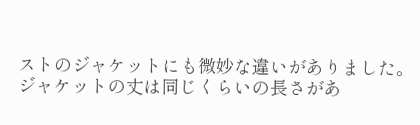ストのジャケットにも微妙な違いがありました。
ジャケットの丈は同じくらいの長さがあ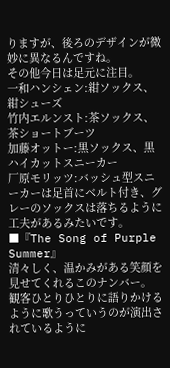りますが、後ろのデザインが微妙に異なるんですね。
その他今日は足元に注目。
一和ハンシェン:紺ソックス、紺シューズ
竹内エルンスト:茶ソックス、茶ショートブーツ
加藤オットー:黒ソックス、黒ハイカットスニーカー
厂原モリッツ:バッシュ型スニーカーは足首にベルト付き、グレーのソックスは落ちるように工夫があるみたいです。
■『The Song of Purple Summer』
清々しく、温かみがある笑顔を見せてくれるこのナンバー。
観客ひとりひとりに語りかけるように歌うっていうのが演出されているように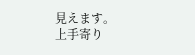見えます。
上手寄り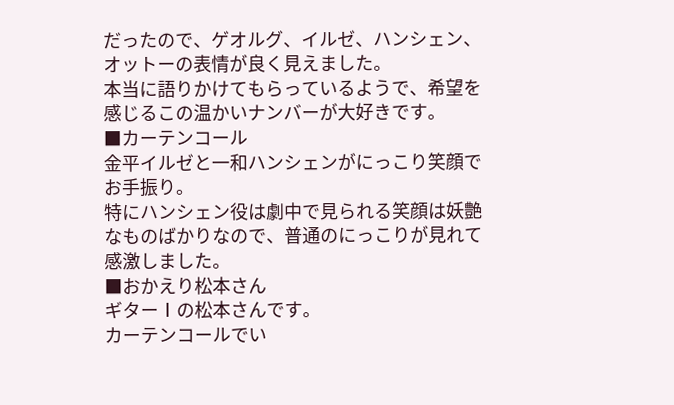だったので、ゲオルグ、イルゼ、ハンシェン、オットーの表情が良く見えました。
本当に語りかけてもらっているようで、希望を感じるこの温かいナンバーが大好きです。
■カーテンコール
金平イルゼと一和ハンシェンがにっこり笑顔でお手振り。
特にハンシェン役は劇中で見られる笑顔は妖艶なものばかりなので、普通のにっこりが見れて感激しました。
■おかえり松本さん
ギターⅠの松本さんです。
カーテンコールでい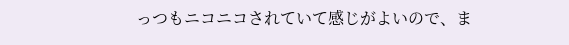っつもニコニコされていて感じがよいので、ま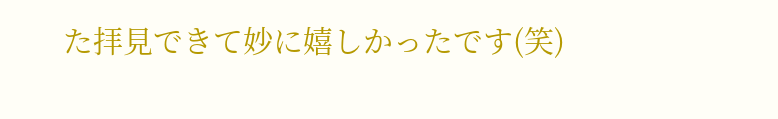た拝見できて妙に嬉しかったです(笑)